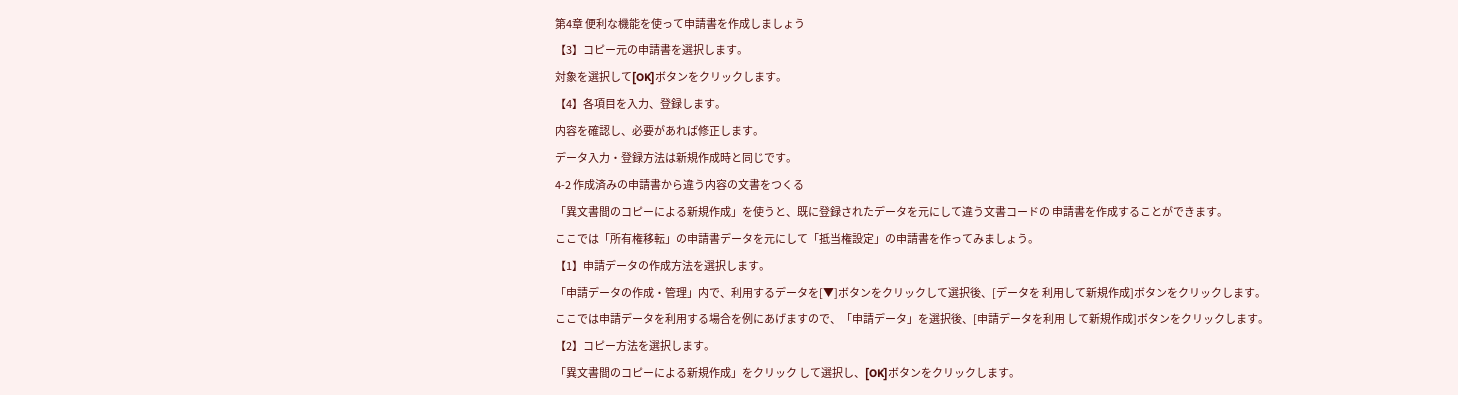第4章 便利な機能を使って申請書を作成しましょう
【3】コピー元の申請書を選択します。
対象を選択して[OK]ボタンをクリックします。
【4】各項目を入力、登録します。
内容を確認し、必要があれば修正します。
データ入力・登録方法は新規作成時と同じです。
4-2 作成済みの申請書から違う内容の文書をつくる
「異文書間のコピーによる新規作成」を使うと、既に登録されたデータを元にして違う文書コードの 申請書を作成することができます。
ここでは「所有権移転」の申請書データを元にして「抵当権設定」の申請書を作ってみましょう。
【1】申請データの作成方法を選択します。
「申請データの作成・管理」内で、利用するデータを[▼]ボタンをクリックして選択後、[データを 利用して新規作成]ボタンをクリックします。
ここでは申請データを利用する場合を例にあげますので、「申請データ」を選択後、[申請データを利用 して新規作成]ボタンをクリックします。
【2】コピー方法を選択します。
「異文書間のコピーによる新規作成」をクリック して選択し、[OK]ボタンをクリックします。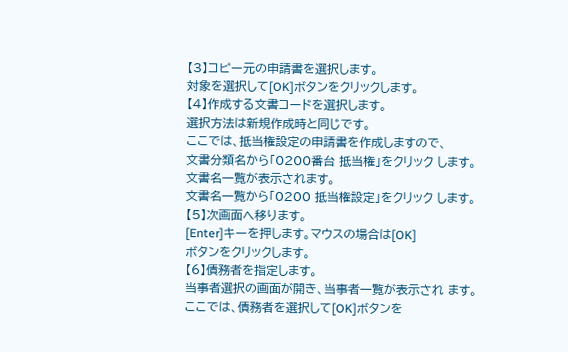【3】コピー元の申請書を選択します。
対象を選択して[OK]ボタンをクリックします。
【4】作成する文書コードを選択します。
選択方法は新規作成時と同じです。
ここでは、抵当権設定の申請書を作成しますので、
文書分類名から「0200番台 抵当権」をクリック します。
文書名一覧が表示されます。
文書名一覧から「0200 抵当権設定」をクリック します。
【5】次画面へ移ります。
[Enter]キーを押します。マウスの場合は[OK]
ボタンをクリックします。
【6】債務者を指定します。
当事者選択の画面が開き、当事者一覧が表示され ます。
ここでは、債務者を選択して[OK]ボタンを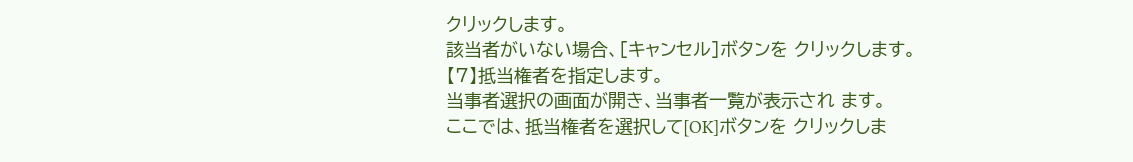クリックします。
該当者がいない場合、[キャンセル]ボタンを クリックします。
【7】抵当権者を指定します。
当事者選択の画面が開き、当事者一覧が表示され ます。
ここでは、抵当権者を選択して[OK]ボタンを クリックしま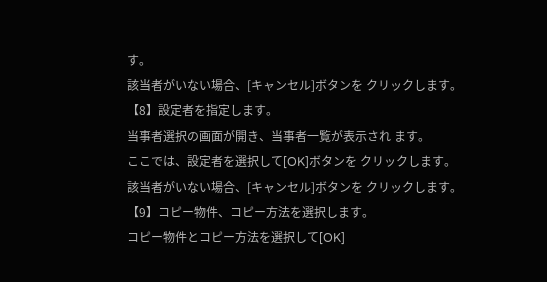す。
該当者がいない場合、[キャンセル]ボタンを クリックします。
【8】設定者を指定します。
当事者選択の画面が開き、当事者一覧が表示され ます。
ここでは、設定者を選択して[OK]ボタンを クリックします。
該当者がいない場合、[キャンセル]ボタンを クリックします。
【9】コピー物件、コピー方法を選択します。
コピー物件とコピー方法を選択して[OK]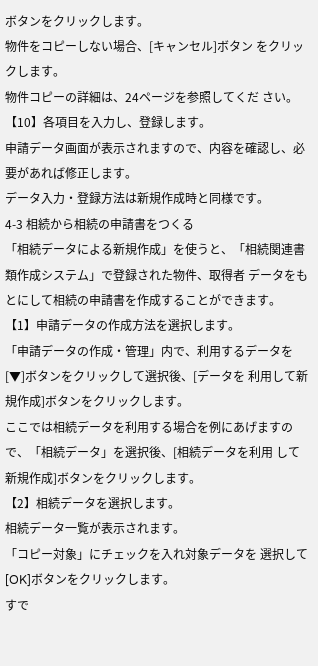ボタンをクリックします。
物件をコピーしない場合、[キャンセル]ボタン をクリックします。
物件コピーの詳細は、24ページを参照してくだ さい。
【10】各項目を入力し、登録します。
申請データ画面が表示されますので、内容を確認し、必要があれば修正します。
データ入力・登録方法は新規作成時と同様です。
4-3 相続から相続の申請書をつくる
「相続データによる新規作成」を使うと、「相続関連書類作成システム」で登録された物件、取得者 データをもとにして相続の申請書を作成することができます。
【1】申請データの作成方法を選択します。
「申請データの作成・管理」内で、利用するデータを[▼]ボタンをクリックして選択後、[データを 利用して新規作成]ボタンをクリックします。
ここでは相続データを利用する場合を例にあげますので、「相続データ」を選択後、[相続データを利用 して新規作成]ボタンをクリックします。
【2】相続データを選択します。
相続データ一覧が表示されます。
「コピー対象」にチェックを入れ対象データを 選択して[OK]ボタンをクリックします。
すで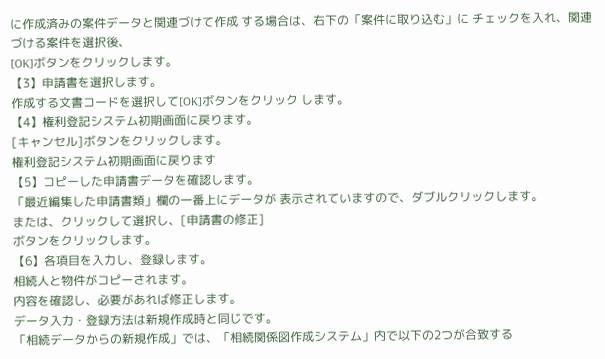に作成済みの案件データと関連づけて作成 する場合は、右下の「案件に取り込む」に チェックを入れ、関連づける案件を選択後、
[OK]ボタンをクリックします。
【3】申請書を選択します。
作成する文書コードを選択して[OK]ボタンをクリック します。
【4】権利登記システム初期画面に戻ります。
[キャンセル]ボタンをクリックします。
権利登記システム初期画面に戻ります
【5】コピーした申請書データを確認します。
「最近編集した申請書類」欄の一番上にデータが 表示されていますので、ダブルクリックします。
または、クリックして選択し、[申請書の修正]
ボタンをクリックします。
【6】各項目を入力し、登録します。
相続人と物件がコピーされます。
内容を確認し、必要があれば修正します。
データ入力・登録方法は新規作成時と同じです。
「相続データからの新規作成」では、「相続関係図作成システム」内で以下の2つが合致する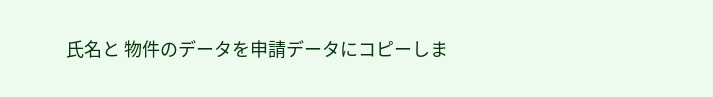氏名と 物件のデータを申請データにコピーしま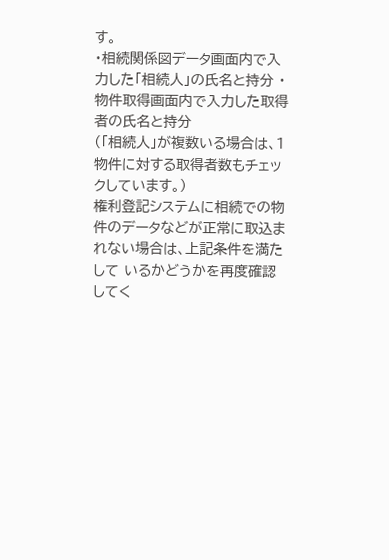す。
・相続関係図データ画面内で入力した「相続人」の氏名と持分 ・物件取得画面内で入力した取得者の氏名と持分
(「相続人」が複数いる場合は、1物件に対する取得者数もチェックしています。)
権利登記システムに相続での物件のデータなどが正常に取込まれない場合は、上記条件を満たして いるかどうかを再度確認してく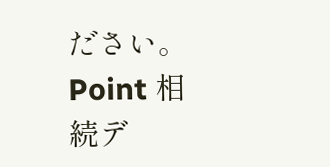ださい。
Point 相続デ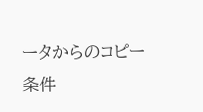ータからのコピー条件